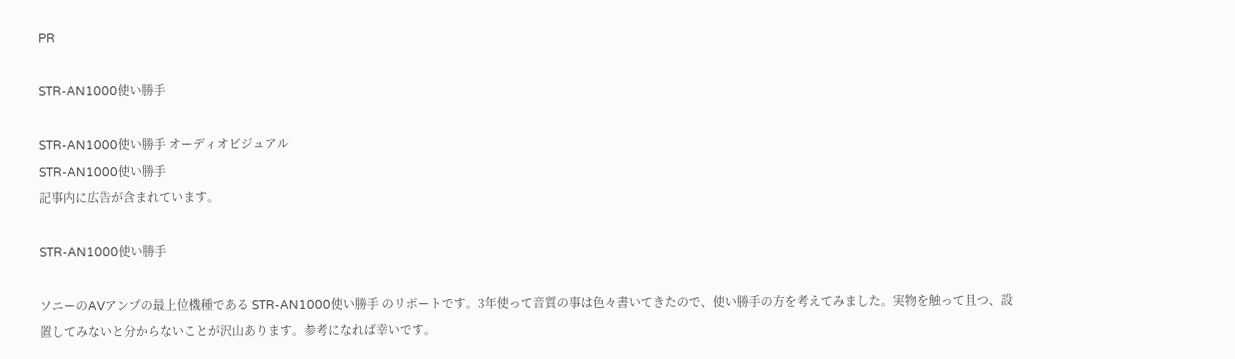PR

STR-AN1000使い勝手

STR-AN1000使い勝手 オーディオビジュアル
STR-AN1000使い勝手
記事内に広告が含まれています。

STR-AN1000使い勝手

ソニーのAVアンプの最上位機種である STR-AN1000使い勝手 のリポートです。3年使って音質の事は色々書いてきたので、使い勝手の方を考えてみました。実物を触って且つ、設置してみないと分からないことが沢山あります。参考になれば幸いです。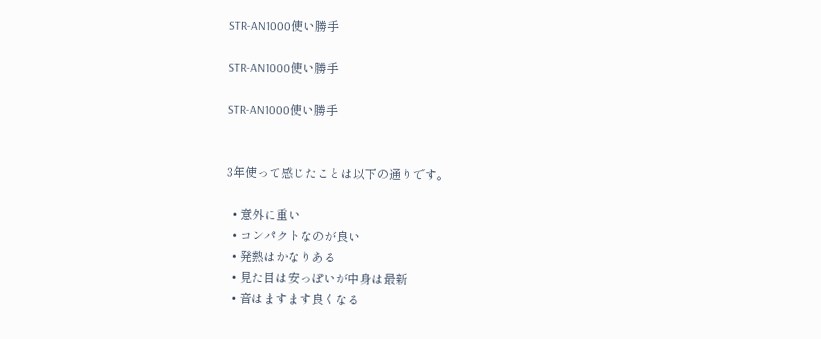STR-AN1000使い勝手

STR-AN1000使い勝手

STR-AN1000使い勝手


3年使って感じたことは以下の通りです。

  • 意外に重い
  • コンパクトなのが良い
  • 発熱はかなりある
  • 見た目は安っぽいが中身は最新
  • 音はますます良くなる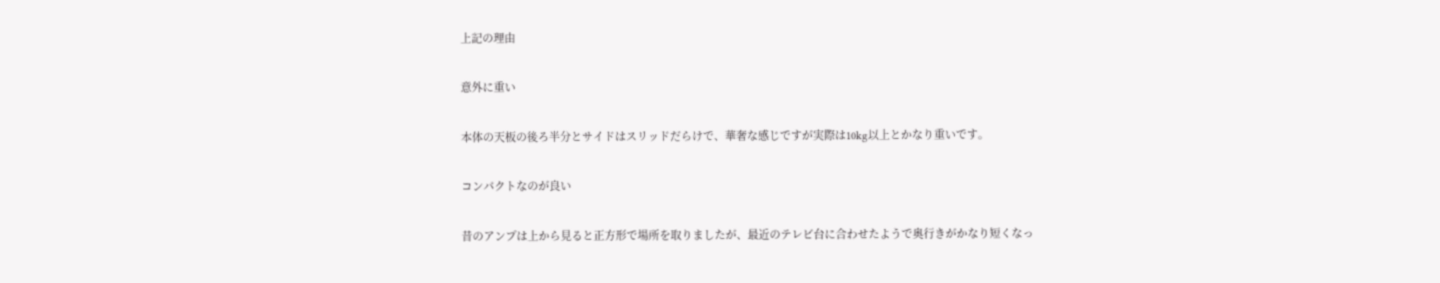上記の理由

意外に重い

本体の天板の後ろ半分とサイドはスリッドだらけで、華奢な感じですが実際は10kg以上とかなり重いです。

コンパクトなのが良い

昔のアンプは上から見ると正方形で場所を取りましたが、最近のテレビ台に合わせたようで奥行きがかなり短くなっ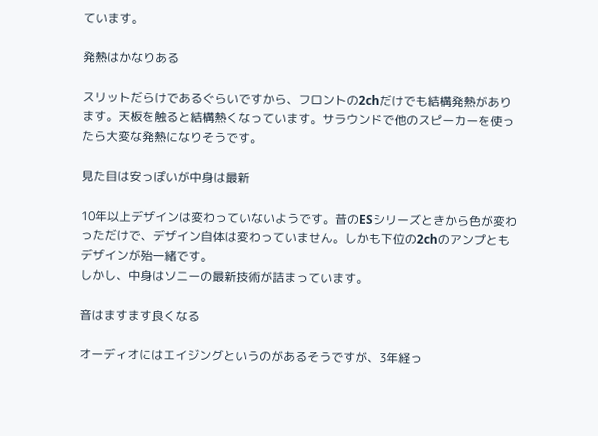ています。

発熱はかなりある

スリットだらけであるぐらいですから、フロントの2chだけでも結構発熱があります。天板を触ると結構熱くなっています。サラウンドで他のスピーカーを使ったら大変な発熱になりそうです。

見た目は安っぽいが中身は最新

10年以上デザインは変わっていないようです。昔のESシリーズときから色が変わっただけで、デザイン自体は変わっていません。しかも下位の2chのアンプともデザインが殆一緒です。
しかし、中身はソニーの最新技術が詰まっています。

音はますます良くなる

オーディオにはエイジングというのがあるそうですが、3年経っ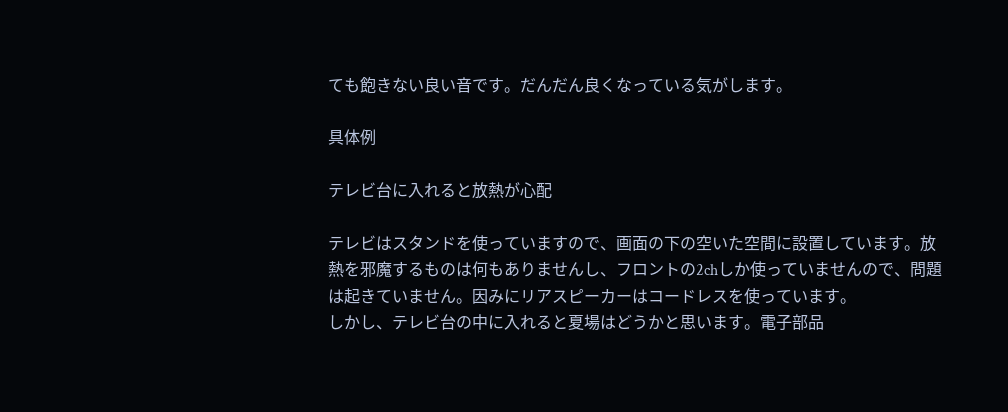ても飽きない良い音です。だんだん良くなっている気がします。

具体例

テレビ台に入れると放熱が心配

テレビはスタンドを使っていますので、画面の下の空いた空間に設置しています。放熱を邪魔するものは何もありませんし、フロントの2chしか使っていませんので、問題は起きていません。因みにリアスピーカーはコードレスを使っています。
しかし、テレビ台の中に入れると夏場はどうかと思います。電子部品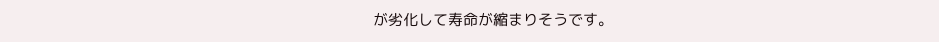が劣化して寿命が縮まりそうです。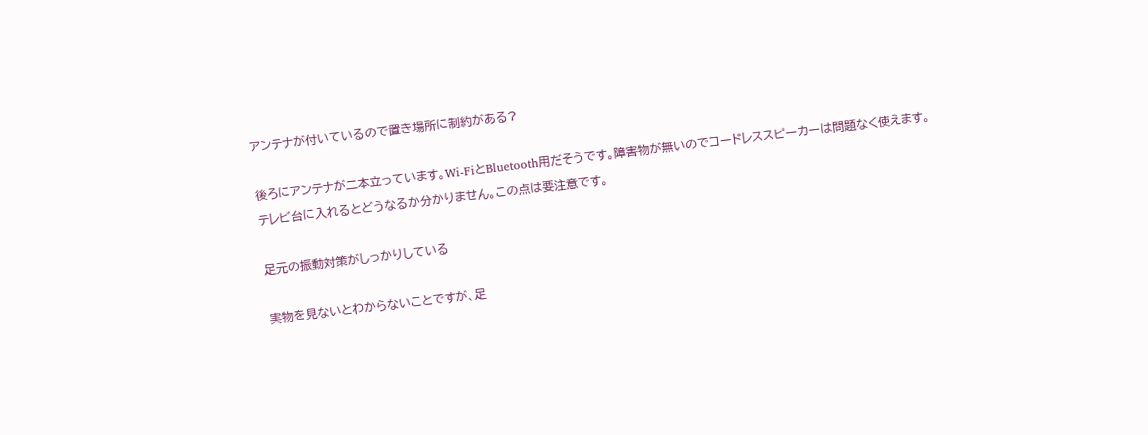アンテナが付いているので置き場所に制約がある?

後ろにアンテナが二本立っています。Wi-FiとBluetooth用だそうです。障害物が無いのでコードレススピーカーは問題なく使えます。
テレビ台に入れるとどうなるか分かりません。この点は要注意です。

足元の振動対策がしっかりしている

実物を見ないとわからないことですが、足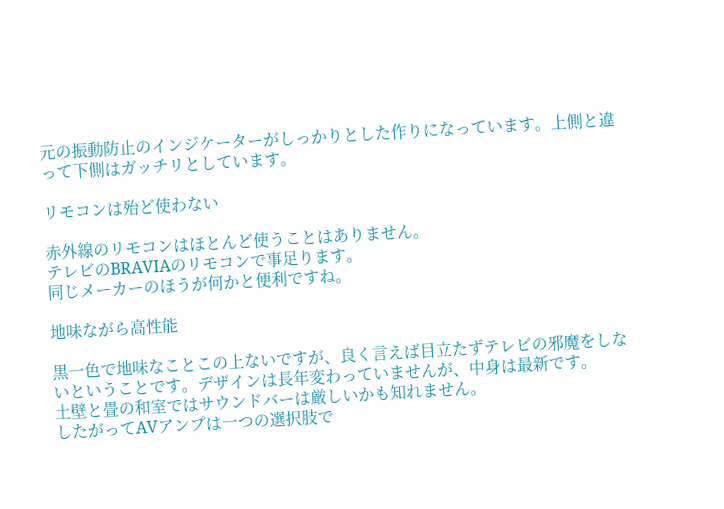元の振動防止のインジケーターがしっかりとした作りになっています。上側と違って下側はガッチリとしています。

リモコンは殆ど使わない

赤外線のリモコンはほとんど使うことはありません。
テレビのBRAVIAのリモコンで事足ります。
同じメーカーのほうが何かと便利ですね。

地味ながら高性能

黒一色で地味なことこの上ないですが、良く言えば目立たずテレビの邪魔をしないということです。デザインは長年変わっていませんが、中身は最新です。
土壁と畳の和室ではサウンドバーは厳しいかも知れません。
したがってAVアンプは一つの選択肢で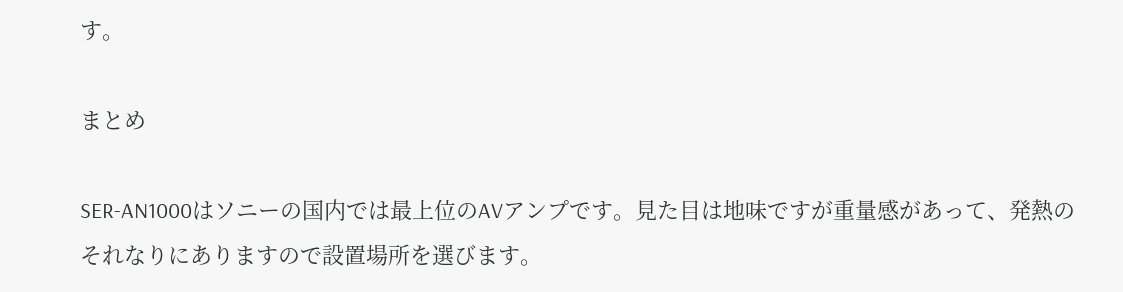す。

まとめ

SER-AN1000はソニーの国内では最上位のAVアンプです。見た目は地味ですが重量感があって、発熱のそれなりにありますので設置場所を選びます。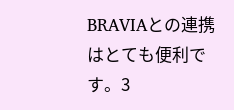BRAVIAとの連携はとても便利です。3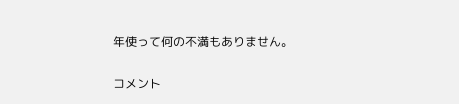年使って何の不満もありません。

コメント